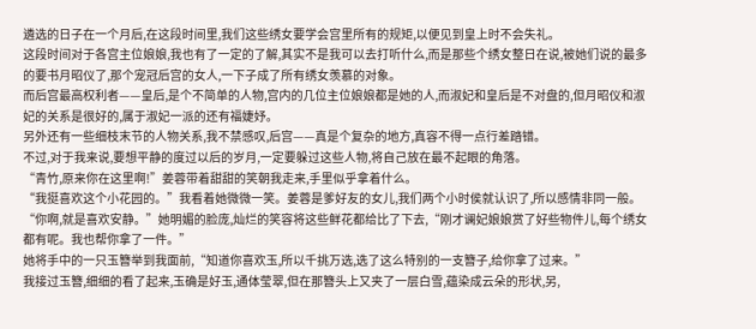遴选的日子在一个月后,在这段时间里,我们这些绣女要学会宫里所有的规矩,以便见到皇上时不会失礼。
这段时间对于各宫主位娘娘,我也有了一定的了解,其实不是我可以去打听什么,而是那些个绣女整日在说,被她们说的最多的要书月昭仪了,那个宠冠后宫的女人,一下子成了所有绣女羡慕的对象。
而后宫最高权利者——皇后,是个不简单的人物,宫内的几位主位娘娘都是她的人,而淑妃和皇后是不对盘的,但月昭仪和淑妃的关系是很好的,属于淑妃一派的还有福婕妤。
另外还有一些细枝末节的人物关系,我不禁感叹,后宫——真是个复杂的地方,真容不得一点行差踏错。
不过,对于我来说,要想平静的度过以后的岁月,一定要躲过这些人物,将自己放在最不起眼的角落。
“青竹,原来你在这里啊!”姜蓉带着甜甜的笑朝我走来,手里似乎拿着什么。
“我挺喜欢这个小花园的。”我看着她微微一笑。姜蓉是爹好友的女儿,我们两个小时侯就认识了,所以感情非同一般。
“你啊,就是喜欢安静。”她明媚的脸庞,灿烂的笑容将这些鲜花都给比了下去,“刚才谰妃娘娘赏了好些物件儿,每个绣女都有呢。我也帮你拿了一件。”
她将手中的一只玉簪举到我面前,“知道你喜欢玉,所以千挑万选,选了这么特别的一支簪子,给你拿了过来。”
我接过玉簪,细细的看了起来,玉确是好玉,通体莹翠,但在那簪头上又夹了一层白雪,蕴染成云朵的形状,另,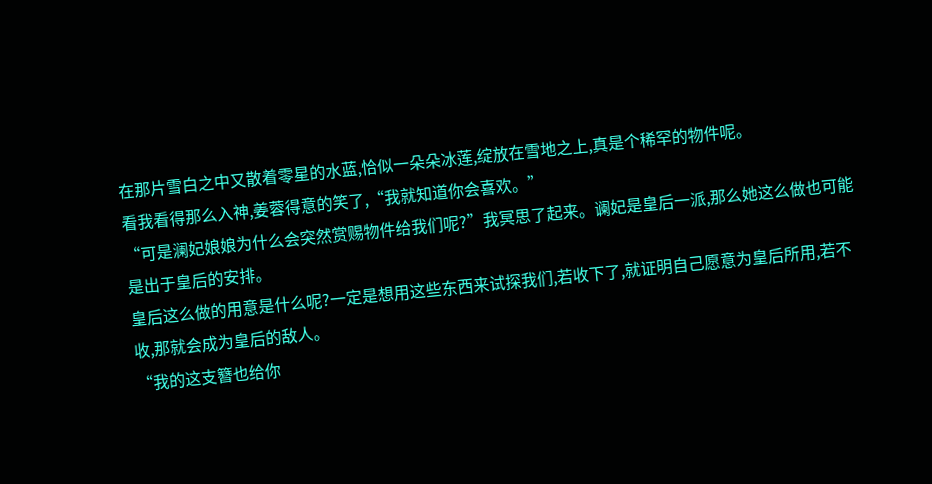在那片雪白之中又散着零星的水蓝,恰似一朵朵冰莲,绽放在雪地之上,真是个稀罕的物件呢。
看我看得那么入神,姜蓉得意的笑了,“我就知道你会喜欢。”
“可是澜妃娘娘为什么会突然赏赐物件给我们呢?”我冥思了起来。谰妃是皇后一派,那么她这么做也可能是出于皇后的安排。
皇后这么做的用意是什么呢?一定是想用这些东西来试探我们,若收下了,就证明自己愿意为皇后所用,若不收,那就会成为皇后的敌人。
“我的这支簪也给你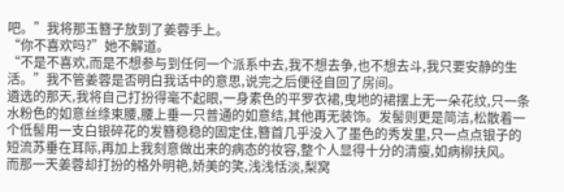吧。”我将那玉簪子放到了姜蓉手上。
“你不喜欢吗?”她不解道。
“不是不喜欢,而是不想参与到任何一个派系中去,我不想去争,也不想去斗,我只要安静的生活。”我不管姜蓉是否明白我话中的意思,说完之后便径自回了房间。
遴选的那天,我将自己打扮得毫不起眼,一身素色的平罗衣裙,曳地的裙摆上无一朵花纹,只一条水粉色的如意丝绦束腰,腰上垂一只普通的如意结,其他再无装饰。发髻则更是简洁,松散着一个低髻用一支白银碎花的发簪稳稳的固定住,簪首几乎没入了墨色的秀发里,只一点点银子的短流苏垂在耳际,再加上我刻意做出来的病态的妆容,整个人显得十分的清瘦,如病柳扶风。
而那一天姜蓉却打扮的格外明艳,娇美的笑,浅浅恬淡,梨窝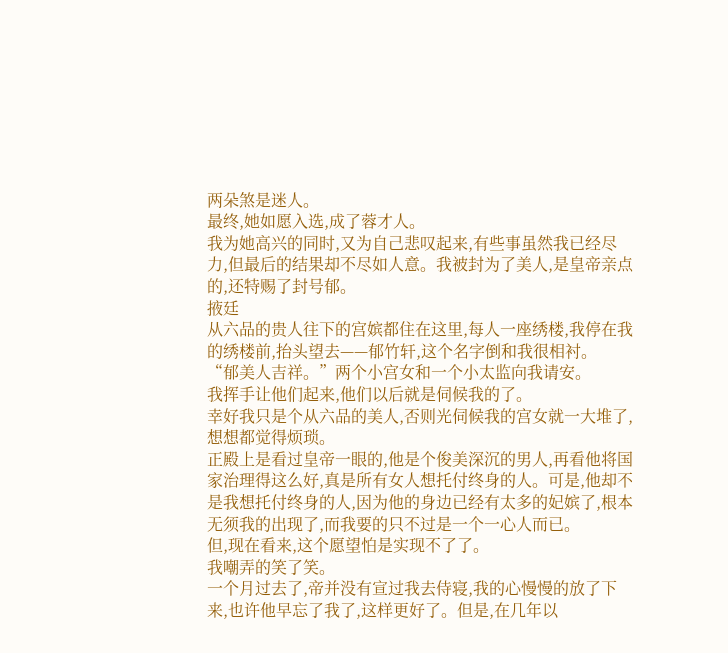两朵煞是迷人。
最终,她如愿入选,成了蓉才人。
我为她高兴的同时,又为自己悲叹起来,有些事虽然我已经尽力,但最后的结果却不尽如人意。我被封为了美人,是皇帝亲点的,还特赐了封号郁。
掖廷
从六品的贵人往下的宫嫔都住在这里,每人一座绣楼,我停在我的绣楼前,抬头望去——郁竹轩,这个名字倒和我很相衬。
“郁美人吉祥。”两个小宫女和一个小太监向我请安。
我挥手让他们起来,他们以后就是伺候我的了。
幸好我只是个从六品的美人,否则光伺候我的宫女就一大堆了,想想都觉得烦琐。
正殿上是看过皇帝一眼的,他是个俊美深沉的男人,再看他将国家治理得这么好,真是所有女人想托付终身的人。可是,他却不是我想托付终身的人,因为他的身边已经有太多的妃嫔了,根本无须我的出现了,而我要的只不过是一个一心人而已。
但,现在看来,这个愿望怕是实现不了了。
我嘲弄的笑了笑。
一个月过去了,帝并没有宣过我去侍寝,我的心慢慢的放了下来,也许他早忘了我了,这样更好了。但是,在几年以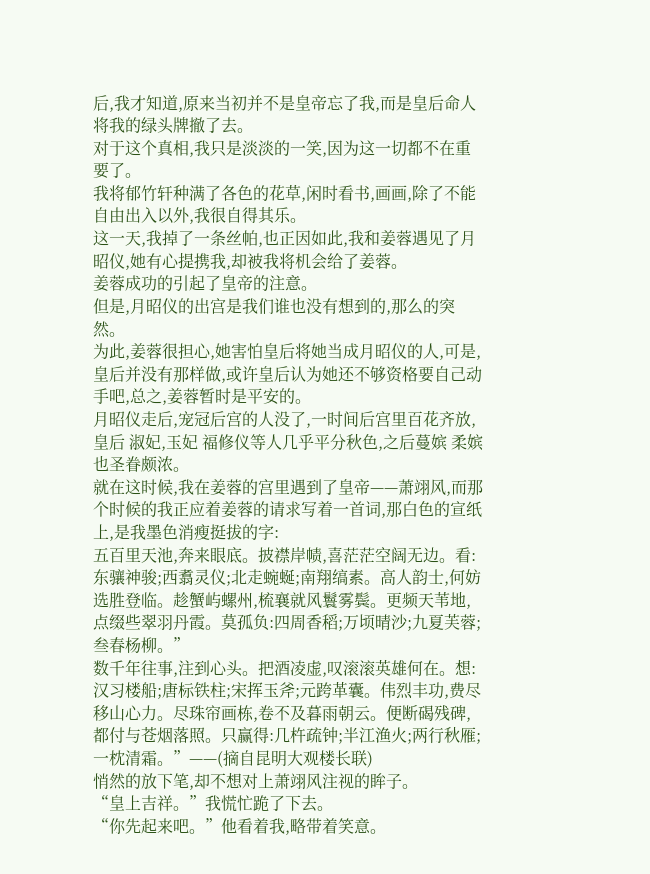后,我才知道,原来当初并不是皇帝忘了我,而是皇后命人将我的绿头牌撤了去。
对于这个真相,我只是淡淡的一笑,因为这一切都不在重要了。
我将郁竹轩种满了各色的花草,闲时看书,画画,除了不能自由出入以外,我很自得其乐。
这一天,我掉了一条丝帕,也正因如此,我和姜蓉遇见了月昭仪,她有心提携我,却被我将机会给了姜蓉。
姜蓉成功的引起了皇帝的注意。
但是,月昭仪的出宫是我们谁也没有想到的,那么的突然。
为此,姜蓉很担心,她害怕皇后将她当成月昭仪的人,可是,皇后并没有那样做,或许皇后认为她还不够资格要自己动手吧,总之,姜蓉暂时是平安的。
月昭仪走后,宠冠后宫的人没了,一时间后宫里百花齐放,皇后 淑妃,玉妃 福修仪等人几乎平分秋色,之后蔓嫔 柔嫔也圣眷颇浓。
就在这时候,我在姜蓉的宫里遇到了皇帝——萧翊风,而那个时候的我正应着姜蓉的请求写着一首词,那白色的宣纸上,是我墨色消瘦挺拔的字:
五百里天池,奔来眼底。披襟岸帻,喜茫茫空阔无边。看:东骧神骏;西翥灵仪;北走蜿蜒;南翔缟素。高人韵士,何妨选胜登临。趁蟹屿螺州,梳襄就风鬟雾鬓。更频天苇地,点缀些翠羽丹霞。莫孤负:四周香稻;万顷晴沙;九夏芙蓉;叁春杨柳。”
数千年往事,注到心头。把酒凌虚,叹滚滚英雄何在。想:汉习楼船;唐标铁柱;宋挥玉斧;元跨革囊。伟烈丰功,费尽移山心力。尽珠帘画栋,卷不及暮雨朝云。便断碣残碑,都付与苍烟落照。只赢得:几杵疏钟;半江渔火;两行秋雁;一枕清霜。”——(摘自昆明大观楼长联)
悄然的放下笔,却不想对上萧翊风注视的眸子。
“皇上吉祥。”我慌忙跪了下去。
“你先起来吧。”他看着我,略带着笑意。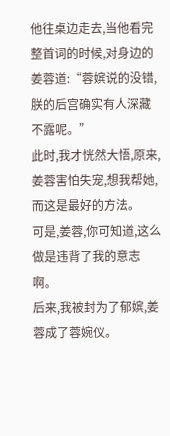他往桌边走去,当他看完整首词的时候,对身边的姜蓉道:“蓉嫔说的没错,朕的后宫确实有人深藏不露呢。”
此时,我才恍然大悟,原来,姜蓉害怕失宠,想我帮她,而这是最好的方法。
可是,姜蓉,你可知道,这么做是违背了我的意志啊。
后来,我被封为了郁嫔,姜蓉成了蓉婉仪。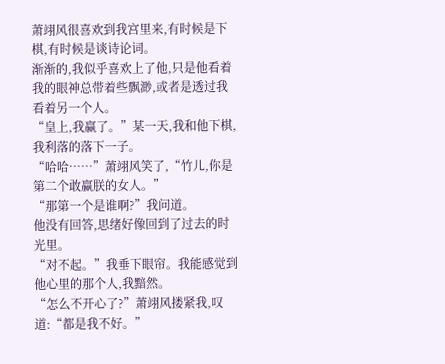萧翊风很喜欢到我宫里来,有时候是下棋,有时候是谈诗论词。
渐渐的,我似乎喜欢上了他,只是他看着我的眼神总带着些飘渺,或者是透过我看着另一个人。
“皇上,我赢了。”某一天,我和他下棋,我利落的落下一子。
“哈哈……”萧翊风笑了,“竹儿,你是第二个敢赢朕的女人。”
“那第一个是谁啊?”我问道。
他没有回答,思绪好像回到了过去的时光里。
“对不起。”我垂下眼帘。我能感觉到他心里的那个人,我黯然。
“怎么不开心了?”萧翊风搂紧我,叹道:“都是我不好。”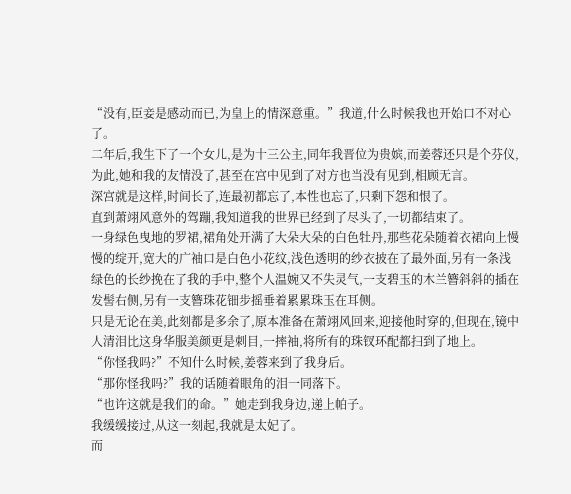“没有,臣妾是感动而已,为皇上的情深意重。”我道,什么时候我也开始口不对心了。
二年后,我生下了一个女儿,是为十三公主,同年我晋位为贵嫔,而姜蓉还只是个芬仪,为此,她和我的友情没了,甚至在宫中见到了对方也当没有见到,相顾无言。
深宫就是这样,时间长了,连最初都忘了,本性也忘了,只剩下怨和恨了。
直到萧翊风意外的驾蹦,我知道我的世界已经到了尽头了,一切都结束了。
一身绿色曳地的罗裙,裙角处开满了大朵大朵的白色牡丹,那些花朵随着衣裙向上慢慢的绽开,宽大的广袖口是白色小花纹,浅色透明的纱衣披在了最外面,另有一条浅绿色的长纱挽在了我的手中,整个人温婉又不失灵气,一支碧玉的木兰簪斜斜的插在发髻右侧,另有一支簪珠花钿步摇垂着累累珠玉在耳侧。
只是无论在美,此刻都是多余了,原本准备在萧翊风回来,迎接他时穿的,但现在,镜中人清泪比这身华服美颜更是刺目,一摔袖,将所有的珠钗环配都扫到了地上。
“你怪我吗?”不知什么时候,姜蓉来到了我身后。
“那你怪我吗?”我的话随着眼角的泪一同落下。
“也许这就是我们的命。”她走到我身边,递上帕子。
我缓缓接过,从这一刻起,我就是太妃了。
而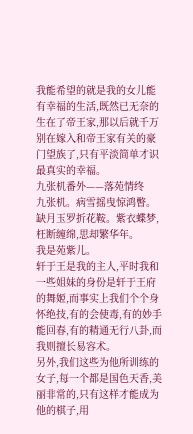我能希望的就是我的女儿能有幸福的生活,既然已无奈的生在了帝王家,那以后就千万别在嫁入和帝王家有关的豪门望族了,只有平淡简单才识最真实的幸福。
九张机番外——落苑情终
九张机。病雪摇曳惊鸿瞥。缺月玉罗折花鞍。紫衣蝶梦,枉断缠绵,思却繁华年。
我是苑紫儿。
轩于王是我的主人,平时我和一些姐妹的身份是轩于王府的舞姬,而事实上我们个个身怀绝技,有的会使毒,有的妙手能回春,有的精通无行八卦,而我则擅长易容术。
另外,我们这些为他所训练的女子,每一个都是国色天香,美丽非常的,只有这样才能成为他的棋子,用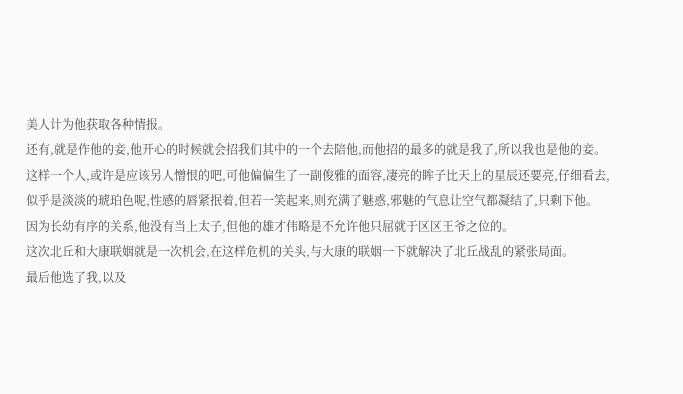美人计为他获取各种情报。
还有,就是作他的妾,他开心的时候就会招我们其中的一个去陪他,而他招的最多的就是我了,所以我也是他的妾。
这样一个人,或许是应该另人憎恨的吧,可他偏偏生了一副俊雅的面容,凄亮的眸子比天上的星辰还要亮,仔细看去,似乎是淡淡的琥珀色呢,性感的唇紧抿着,但若一笑起来,则充满了魅惑,邪魅的气息让空气都凝结了,只剩下他。
因为长幼有序的关系,他没有当上太子,但他的雄才伟略是不允许他只屈就于区区王爷之位的。
这次北丘和大康联姻就是一次机会,在这样危机的关头,与大康的联姻一下就解决了北丘战乱的紧张局面。
最后他选了我,以及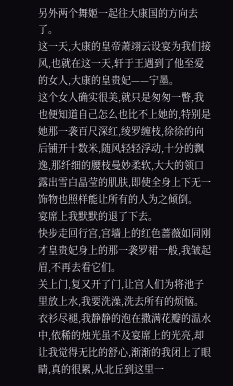另外两个舞姬一起往大康国的方向去了。
这一天,大康的皇帝萧翊云设宴为我们接风,也就在这一天,轩于王遇到了他至爱的女人,大康的皇贵妃——宁墨。
这个女人确实很美,就只是匆匆一瞥,我也便知道自己怎么也比不上她的,特别是她那一袭百尺深红,绫罗缠枝,徐徐的向后铺开十数米,随风轻轻浮动,十分的飘逸,那纤细的腰枝曼妙柔软,大大的领口露出雪白晶莹的肌肤,即使全身上下无一饰物也照样能让所有的人为之倾倒。
宴席上我默默的退了下去。
快步走回行宫,宫墙上的红色蔷薇如同刚才皇贵妃身上的那一袭罗裙一般,我皱起眉,不再去看它们。
关上门,复又开了门,让宫人们为将池子里放上水,我要洗澡,洗去所有的烦恼。
衣衫尽褪,我静静的泡在撒满花瓣的温水中,依稀的烛光虽不及宴席上的光亮,却让我觉得无比的舒心,渐渐的我闭上了眼睛,真的很累,从北丘到这里一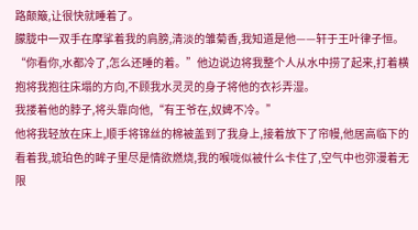路颠簸,让很快就睡着了。
朦胧中一双手在摩挲着我的肩膀,清淡的雏菊香,我知道是他——轩于王叶律子恒。
“你看你,水都冷了,怎么还睡的着。”他边说边将我整个人从水中捞了起来,打着横抱将我抱往床塌的方向,不顾我水灵灵的身子将他的衣衫弄湿。
我搂着他的脖子,将头靠向他,“有王爷在,奴婢不冷。”
他将我轻放在床上,顺手将锦丝的棉被盖到了我身上,接着放下了帘幔,他居高临下的看着我,琥珀色的眸子里尽是情欲燃烧,我的喉咙似被什么卡住了,空气中也弥漫着无限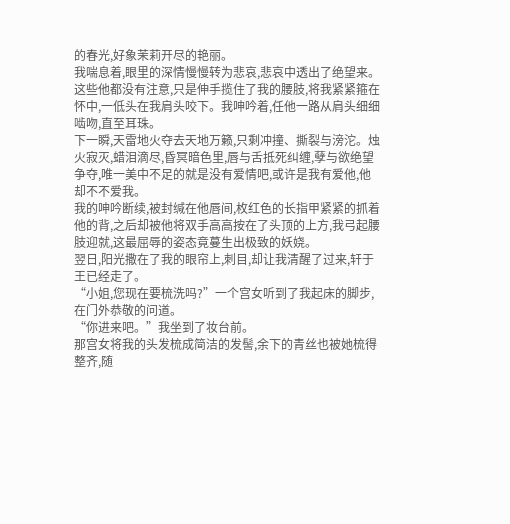的春光,好象茉莉开尽的艳丽。
我喘息着,眼里的深情慢慢转为悲哀,悲哀中透出了绝望来。这些他都没有注意,只是伸手揽住了我的腰肢,将我紧紧箍在怀中,一低头在我肩头咬下。我呻吟着,任他一路从肩头细细啮吻,直至耳珠。
下一瞬,天雷地火夺去天地万籁,只剩冲撞、撕裂与滂沱。烛火寂灭,蜡泪滴尽,昏冥暗色里,唇与舌抵死纠缠,孽与欲绝望争夺,唯一美中不足的就是没有爱情吧,或许是我有爱他,他却不不爱我。
我的呻吟断续,被封缄在他唇间,枚红色的长指甲紧紧的抓着他的背,之后却被他将双手高高按在了头顶的上方,我弓起腰肢迎就,这最屈辱的姿态竟蔓生出极致的妖娆。
翌日,阳光撒在了我的眼帘上,刺目,却让我清醒了过来,轩于王已经走了。
“小姐,您现在要梳洗吗?”一个宫女听到了我起床的脚步,在门外恭敬的问道。
“你进来吧。”我坐到了妆台前。
那宫女将我的头发梳成简洁的发髻,余下的青丝也被她梳得整齐,随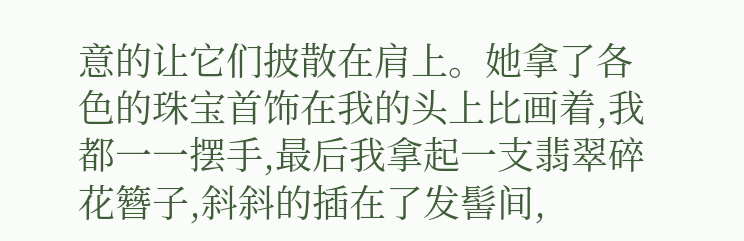意的让它们披散在肩上。她拿了各色的珠宝首饰在我的头上比画着,我都一一摆手,最后我拿起一支翡翠碎花簪子,斜斜的插在了发髻间,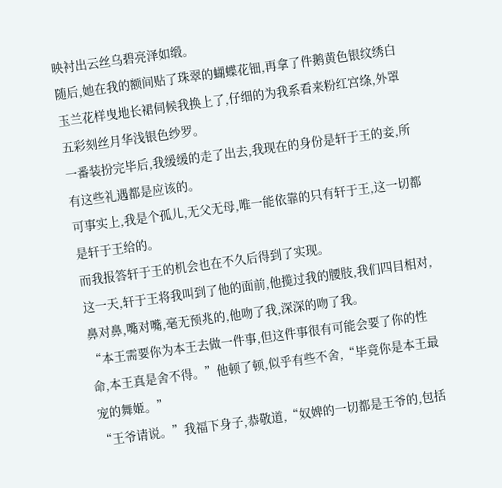映衬出云丝乌碧亮泽如缎。
随后,她在我的额间贴了珠翠的蝴蝶花钿,再拿了件鹅黄色银纹绣白玉兰花样曳地长裙伺候我换上了,仔细的为我系看来粉红宫绦,外罩五彩刻丝月华浅银色纱罗。
一番装扮完毕后,我缓缓的走了出去,我现在的身份是轩于王的妾,所有这些礼遇都是应该的。
可事实上,我是个孤儿,无父无母,唯一能依靠的只有轩于王,这一切都是轩于王给的。
而我报答轩于王的机会也在不久后得到了实现。
这一天,轩于王将我叫到了他的面前,他揽过我的腰肢,我们四目相对,鼻对鼻,嘴对嘴,毫无预兆的,他吻了我,深深的吻了我。
“本王需要你为本王去做一件事,但这件事很有可能会要了你的性命,本王真是舍不得。”他顿了顿,似乎有些不舍,“毕竟你是本王最宠的舞姬。”
“王爷请说。”我福下身子,恭敬道,“奴婢的一切都是王爷的,包括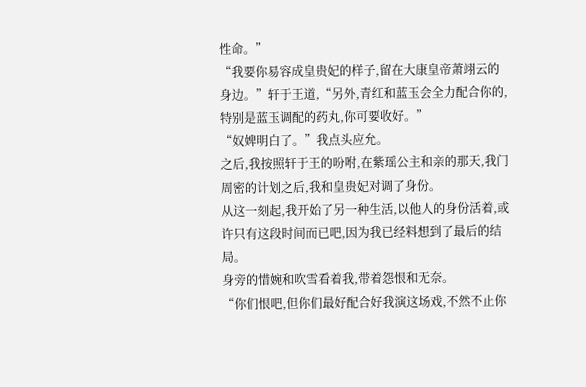性命。”
“我要你易容成皇贵妃的样子,留在大康皇帝萧翊云的身边。”轩于王道,“另外,青红和蓝玉会全力配合你的,特别是蓝玉调配的药丸,你可要收好。”
“奴婢明白了。”我点头应允。
之后,我按照轩于王的吩咐,在紫瑶公主和亲的那天,我门周密的计划之后,我和皇贵妃对调了身份。
从这一刻起,我开始了另一种生活,以他人的身份活着,或许只有这段时间而已吧,因为我已经料想到了最后的结局。
身旁的惜婉和吹雪看着我,带着怨恨和无奈。
“你们恨吧,但你们最好配合好我演这场戏,不然不止你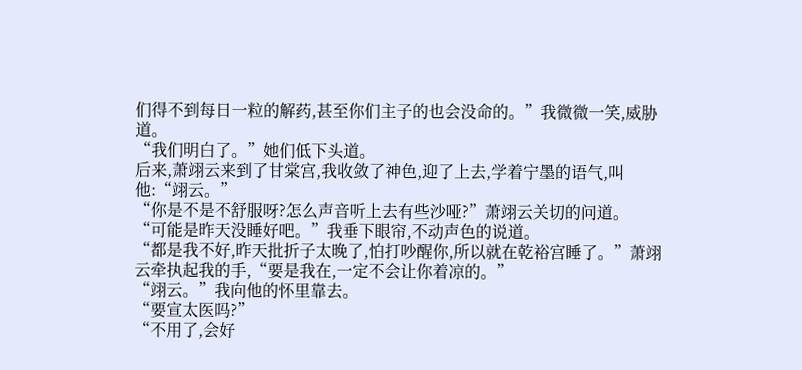们得不到每日一粒的解药,甚至你们主子的也会没命的。”我微微一笑,威胁道。
“我们明白了。”她们低下头道。
后来,萧翊云来到了甘棠宫,我收敛了神色,迎了上去,学着宁墨的语气,叫他:“翊云。”
“你是不是不舒服呀?怎么声音听上去有些沙哑?”萧翊云关切的问道。
“可能是昨天没睡好吧。”我垂下眼帘,不动声色的说道。
“都是我不好,昨天批折子太晚了,怕打吵醒你,所以就在乾裕宫睡了。”萧翊云牵执起我的手,“要是我在,一定不会让你着凉的。”
“翊云。”我向他的怀里靠去。
“要宣太医吗?”
“不用了,会好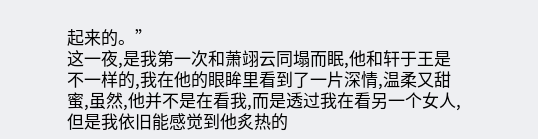起来的。”
这一夜,是我第一次和萧翊云同塌而眠,他和轩于王是不一样的,我在他的眼眸里看到了一片深情,温柔又甜蜜,虽然,他并不是在看我,而是透过我在看另一个女人,但是我依旧能感觉到他炙热的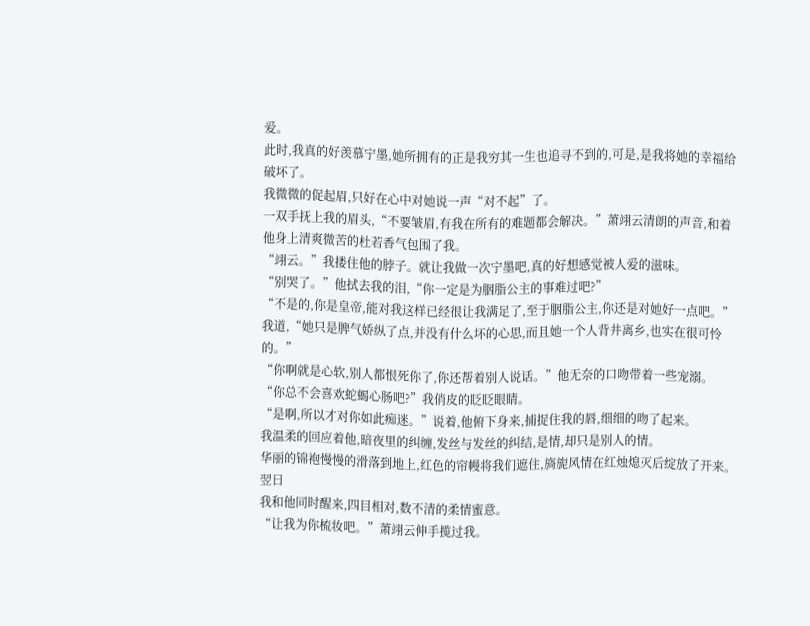爱。
此时,我真的好羡慕宁墨,她所拥有的正是我穷其一生也追寻不到的,可是,是我将她的幸福给破坏了。
我微微的促起眉,只好在心中对她说一声“对不起”了。
一双手抚上我的眉头,“不要皱眉,有我在所有的难题都会解决。”萧翊云清朗的声音,和着他身上清爽微苦的杜若香气包围了我。
“翊云。”我搂住他的脖子。就让我做一次宁墨吧,真的好想感觉被人爱的滋味。
“别哭了。”他拭去我的泪,“你一定是为胭脂公主的事难过吧?”
“不是的,你是皇帝,能对我这样已经很让我满足了,至于胭脂公主,你还是对她好一点吧。”我道,“她只是脾气娇纵了点,并没有什么坏的心思,而且她一个人背井离乡,也实在很可怜的。”
“你啊就是心软,别人都恨死你了,你还帮着别人说话。”他无奈的口吻带着一些宠溺。
“你总不会喜欢蛇蝎心肠吧?”我俏皮的眨眨眼睛。
“是啊,所以才对你如此痴迷。”说着,他俯下身来,捕捉住我的唇,细细的吻了起来。
我温柔的回应着他,暗夜里的纠缠,发丝与发丝的纠结,是情,却只是别人的情。
华丽的锦袍慢慢的滑落到地上,红色的帘幔将我们遮住,旖旎风情在红烛熄灭后绽放了开来。
翌日
我和他同时醒来,四目相对,数不清的柔情蜜意。
“让我为你梳妆吧。”萧翊云伸手揽过我。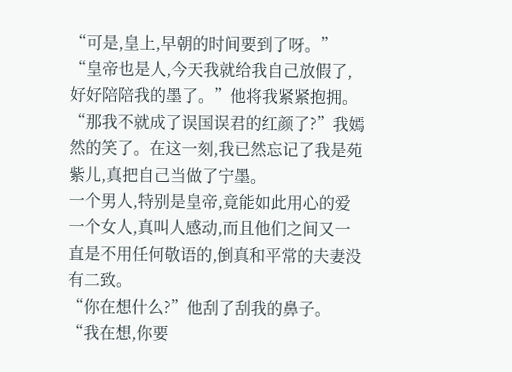“可是,皇上,早朝的时间要到了呀。”
“皇帝也是人,今天我就给我自己放假了,好好陪陪我的墨了。”他将我紧紧抱拥。
“那我不就成了误国误君的红颜了?”我嫣然的笑了。在这一刻,我已然忘记了我是苑紫儿,真把自己当做了宁墨。
一个男人,特别是皇帝,竟能如此用心的爱一个女人,真叫人感动,而且他们之间又一直是不用任何敬语的,倒真和平常的夫妻没有二致。
“你在想什么?”他刮了刮我的鼻子。
“我在想,你要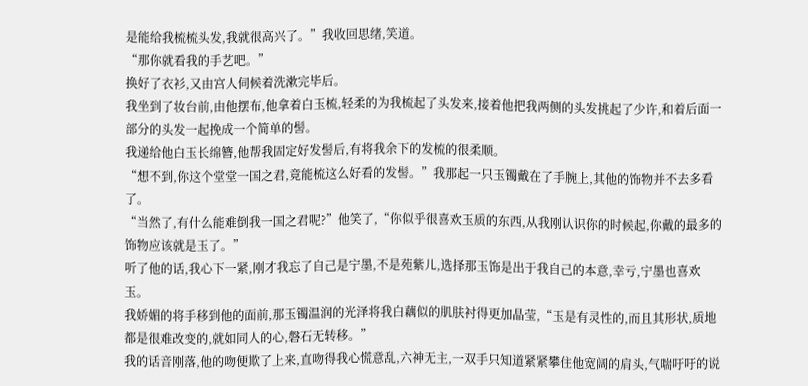是能给我梳梳头发,我就很高兴了。”我收回思绪,笑道。
“那你就看我的手艺吧。”
换好了衣衫,又由宫人伺候着洗漱完毕后。
我坐到了妆台前,由他摆布,他拿着白玉梳,轻柔的为我梳起了头发来,接着他把我两侧的头发挑起了少许,和着后面一部分的头发一起挽成一个简单的髻。
我递给他白玉长绵簪,他帮我固定好发髻后,有将我余下的发梳的很柔顺。
“想不到,你这个堂堂一国之君,竟能梳这么好看的发髻。”我那起一只玉镯戴在了手腕上,其他的饰物并不去多看了。
“当然了,有什么能难倒我一国之君呢?”他笑了,“你似乎很喜欢玉质的东西,从我刚认识你的时候起,你戴的最多的饰物应该就是玉了。”
听了他的话,我心下一紧,刚才我忘了自己是宁墨,不是苑紫儿,选择那玉饰是出于我自己的本意,幸亏,宁墨也喜欢玉。
我娇媚的将手移到他的面前,那玉镯温润的光泽将我白藕似的肌肤衬得更加晶莹,“玉是有灵性的,而且其形状,质地都是很难改变的,就如同人的心,磐石无转移。”
我的话音刚落,他的吻便欺了上来,直吻得我心慌意乱,六神无主,一双手只知道紧紧攀住他宽阔的肩头,气喘吁吁的说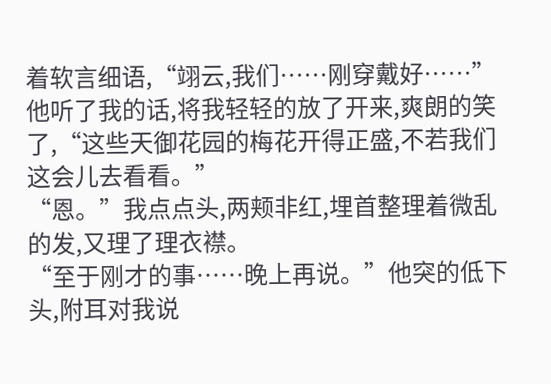着软言细语,“翊云,我们……刚穿戴好……”
他听了我的话,将我轻轻的放了开来,爽朗的笑了,“这些天御花园的梅花开得正盛,不若我们这会儿去看看。”
“恩。”我点点头,两颊非红,埋首整理着微乱的发,又理了理衣襟。
“至于刚才的事……晚上再说。”他突的低下头,附耳对我说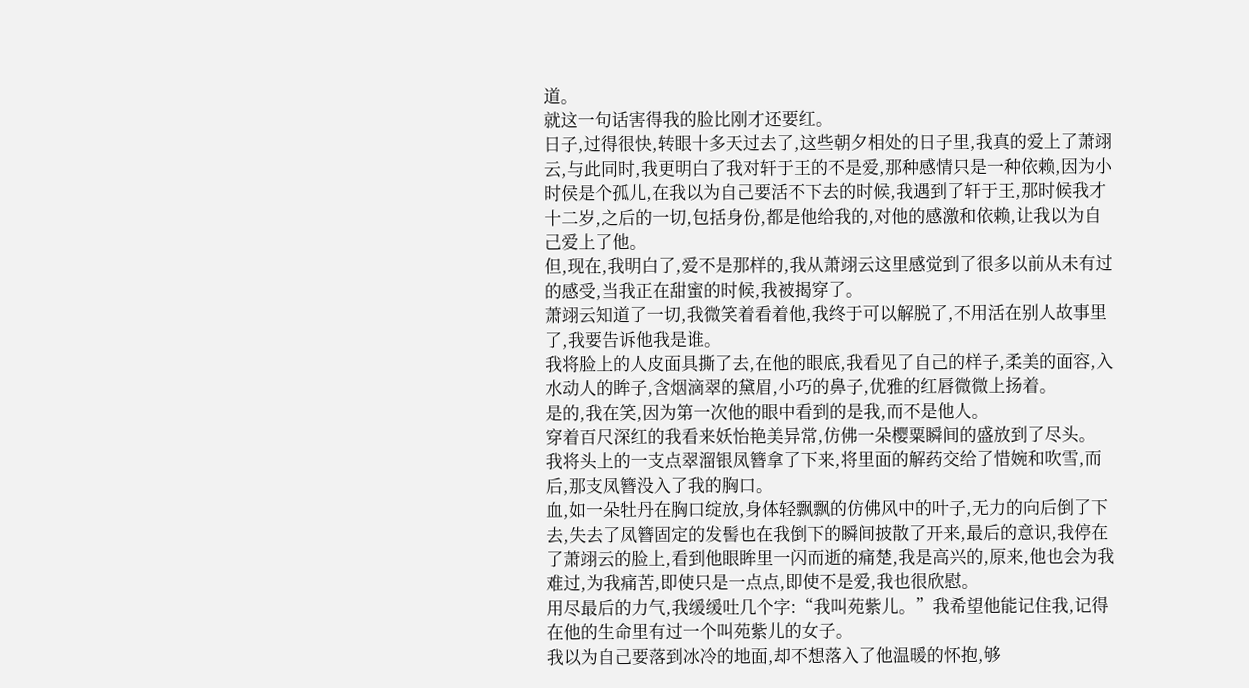道。
就这一句话害得我的脸比刚才还要红。
日子,过得很快,转眼十多天过去了,这些朝夕相处的日子里,我真的爱上了萧翊云,与此同时,我更明白了我对轩于王的不是爱,那种感情只是一种依赖,因为小时侯是个孤儿,在我以为自己要活不下去的时候,我遇到了轩于王,那时候我才十二岁,之后的一切,包括身份,都是他给我的,对他的感激和依赖,让我以为自己爱上了他。
但,现在,我明白了,爱不是那样的,我从萧翊云这里感觉到了很多以前从未有过的感受,当我正在甜蜜的时候,我被揭穿了。
萧翊云知道了一切,我微笑着看着他,我终于可以解脱了,不用活在别人故事里了,我要告诉他我是谁。
我将脸上的人皮面具撕了去,在他的眼底,我看见了自己的样子,柔美的面容,入水动人的眸子,含烟滴翠的黛眉,小巧的鼻子,优雅的红唇微微上扬着。
是的,我在笑,因为第一次他的眼中看到的是我,而不是他人。
穿着百尺深红的我看来妖怡艳美异常,仿佛一朵樱粟瞬间的盛放到了尽头。
我将头上的一支点翠溜银凤簪拿了下来,将里面的解药交给了惜婉和吹雪,而后,那支凤簪没入了我的胸口。
血,如一朵牡丹在胸口绽放,身体轻飘飘的仿佛风中的叶子,无力的向后倒了下去,失去了凤簪固定的发髻也在我倒下的瞬间披散了开来,最后的意识,我停在了萧翊云的脸上,看到他眼眸里一闪而逝的痛楚,我是高兴的,原来,他也会为我难过,为我痛苦,即使只是一点点,即使不是爱,我也很欣慰。
用尽最后的力气,我缓缓吐几个字:“我叫苑紫儿。”我希望他能记住我,记得在他的生命里有过一个叫苑紫儿的女子。
我以为自己要落到冰冷的地面,却不想落入了他温暖的怀抱,够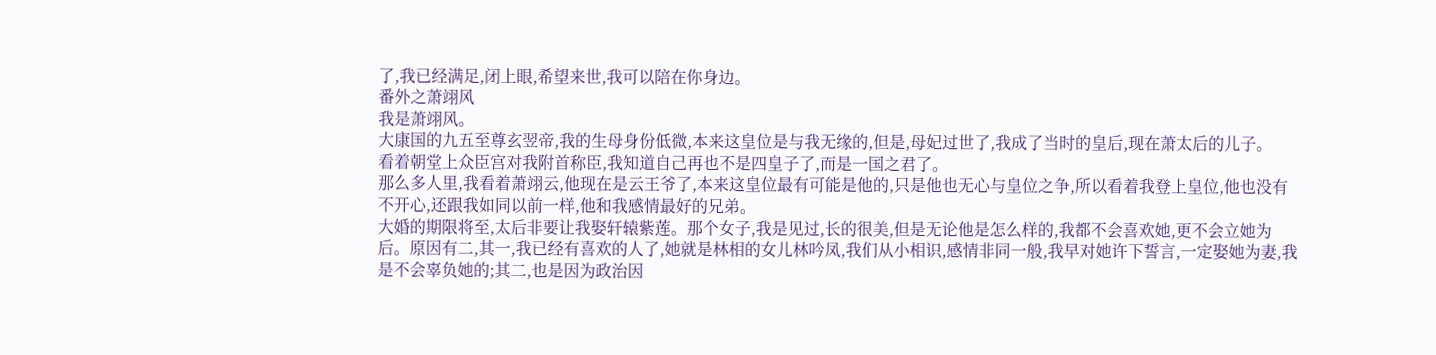了,我已经满足,闭上眼,希望来世,我可以陪在你身边。
番外之萧翊风
我是萧翊风。
大康国的九五至尊玄翌帝,我的生母身份低微,本来这皇位是与我无缘的,但是,母妃过世了,我成了当时的皇后,现在萧太后的儿子。
看着朝堂上众臣宫对我附首称臣,我知道自己再也不是四皇子了,而是一国之君了。
那么多人里,我看着萧翊云,他现在是云王爷了,本来这皇位最有可能是他的,只是他也无心与皇位之争,所以看着我登上皇位,他也没有不开心,还跟我如同以前一样,他和我感情最好的兄弟。
大婚的期限将至,太后非要让我娶轩辕紫莲。那个女子,我是见过,长的很美,但是无论他是怎么样的,我都不会喜欢她,更不会立她为后。原因有二,其一,我已经有喜欢的人了,她就是林相的女儿林吟凤,我们从小相识,感情非同一般,我早对她许下誓言,一定娶她为妻,我是不会辜负她的;其二,也是因为政治因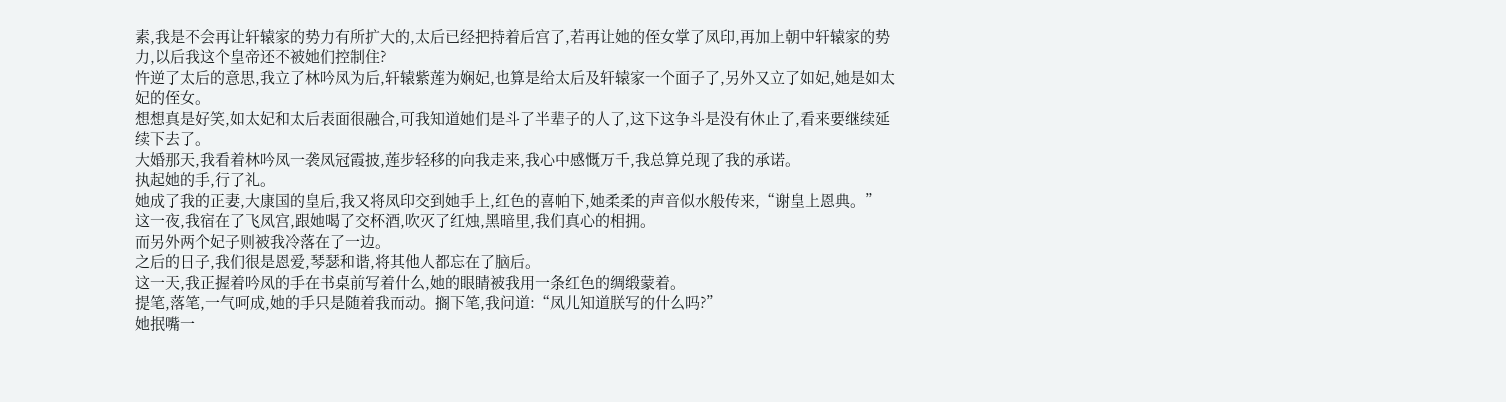素,我是不会再让轩辕家的势力有所扩大的,太后已经把持着后宫了,若再让她的侄女掌了凤印,再加上朝中轩辕家的势力,以后我这个皇帝还不被她们控制住?
忤逆了太后的意思,我立了林吟凤为后,轩辕紫莲为娴妃,也算是给太后及轩辕家一个面子了,另外又立了如妃,她是如太妃的侄女。
想想真是好笑,如太妃和太后表面很融合,可我知道她们是斗了半辈子的人了,这下这争斗是没有休止了,看来要继续延续下去了。
大婚那天,我看着林吟凤一袭凤冠霞披,莲步轻移的向我走来,我心中感慨万千,我总算兑现了我的承诺。
执起她的手,行了礼。
她成了我的正妻,大康国的皇后,我又将凤印交到她手上,红色的喜帕下,她柔柔的声音似水般传来,“谢皇上恩典。”
这一夜,我宿在了飞凤宫,跟她喝了交杯酒,吹灭了红烛,黑暗里,我们真心的相拥。
而另外两个妃子则被我冷落在了一边。
之后的日子,我们很是恩爱,琴瑟和谐,将其他人都忘在了脑后。
这一天,我正握着吟凤的手在书桌前写着什么,她的眼睛被我用一条红色的绸缎蒙着。
提笔,落笔,一气呵成,她的手只是随着我而动。搁下笔,我问道:“凤儿知道朕写的什么吗?”
她抿嘴一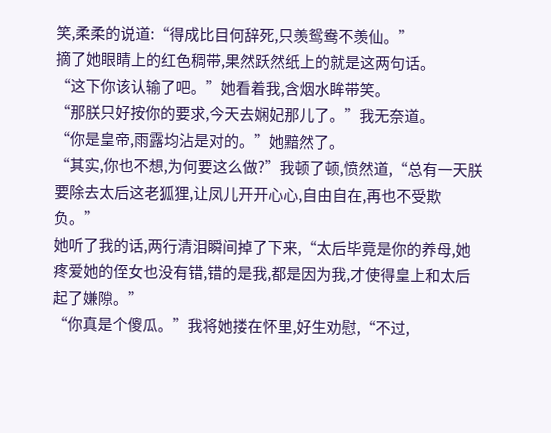笑,柔柔的说道:“得成比目何辞死,只羡鸳鸯不羡仙。”
摘了她眼睛上的红色稠带,果然跃然纸上的就是这两句话。
“这下你该认输了吧。”她看着我,含烟水眸带笑。
“那朕只好按你的要求,今天去娴妃那儿了。”我无奈道。
“你是皇帝,雨露均沾是对的。”她黯然了。
“其实,你也不想,为何要这么做?”我顿了顿,愤然道,“总有一天朕要除去太后这老狐狸,让凤儿开开心心,自由自在,再也不受欺负。”
她听了我的话,两行清泪瞬间掉了下来,“太后毕竟是你的养母,她疼爱她的侄女也没有错,错的是我,都是因为我,才使得皇上和太后起了嫌隙。”
“你真是个傻瓜。”我将她搂在怀里,好生劝慰,“不过,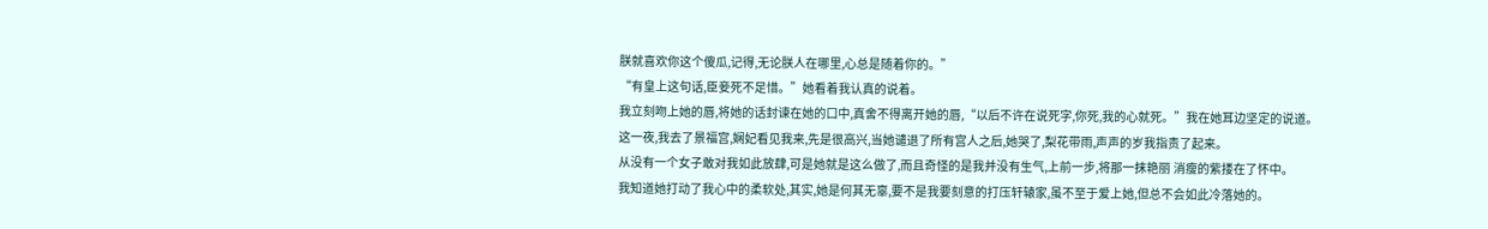朕就喜欢你这个傻瓜,记得,无论朕人在哪里,心总是随着你的。”
“有皇上这句话,臣妾死不足惜。”她看着我认真的说着。
我立刻吻上她的唇,将她的话封谏在她的口中,真舍不得离开她的唇,“以后不许在说死字,你死,我的心就死。”我在她耳边坚定的说道。
这一夜,我去了景福宫,娴妃看见我来,先是很高兴,当她谴退了所有宫人之后,她哭了,梨花带雨,声声的岁我指责了起来。
从没有一个女子敢对我如此放肆,可是她就是这么做了,而且奇怪的是我并没有生气,上前一步,将那一抹艳丽 消瘦的紫搂在了怀中。
我知道她打动了我心中的柔软处,其实,她是何其无辜,要不是我要刻意的打压轩辕家,虽不至于爱上她,但总不会如此冷落她的。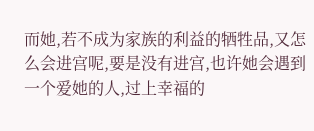而她,若不成为家族的利益的牺牲品,又怎么会进宫呢,要是没有进宫,也许她会遇到一个爱她的人,过上幸福的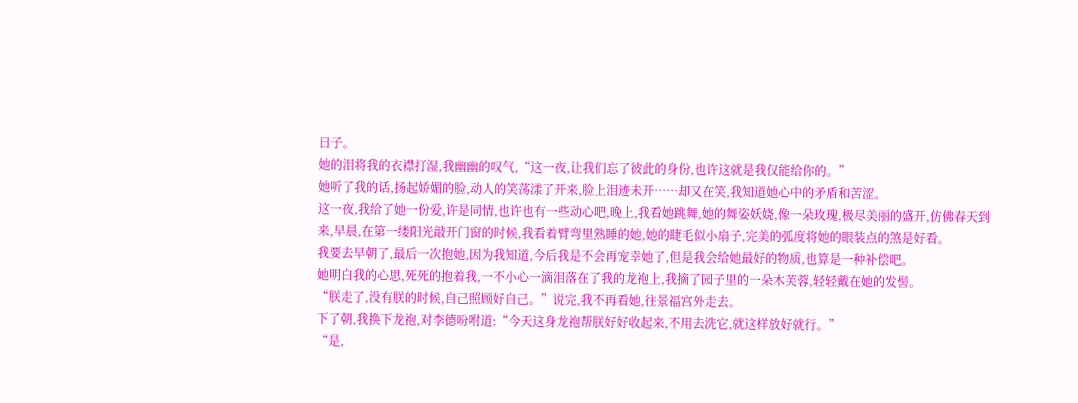日子。
她的泪将我的衣襟打湿,我幽幽的叹气,“这一夜,让我们忘了彼此的身份,也许这就是我仅能给你的。”
她听了我的话,扬起娇媚的脸,动人的笑荡漾了开来,脸上泪迹未开……却又在笑,我知道她心中的矛盾和苦涩。
这一夜,我给了她一份爱,许是同情,也许也有一些动心吧,晚上,我看她跳舞,她的舞姿妖娆,像一朵玫瑰,极尽美丽的盛开,仿佛春天到来,早晨,在第一缕阳光敲开门窗的时候,我看着臂弯里熟睡的她,她的睫毛似小扇子,完美的弧度将她的眼装点的煞是好看。
我要去早朝了,最后一次抱她,因为我知道,今后我是不会再宠幸她了,但是我会给她最好的物质,也算是一种补偿吧。
她明白我的心思,死死的抱着我,一不小心一滴泪落在了我的龙袍上,我摘了园子里的一朵木芙蓉,轻轻戴在她的发髻。
“朕走了,没有朕的时候,自己照顾好自己。”说完,我不再看她,往景福宫外走去。
下了朝,我换下龙袍,对李德吩咐道:“今天这身龙袍帮朕好好收起来,不用去洗它,就这样放好就行。”
“是,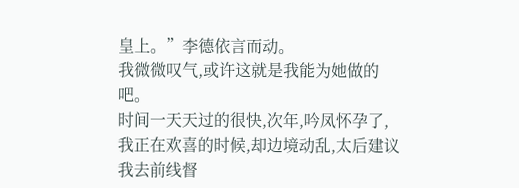皇上。”李德依言而动。
我微微叹气,或许这就是我能为她做的吧。
时间一天天过的很快,次年,吟凤怀孕了,我正在欢喜的时候,却边境动乱,太后建议我去前线督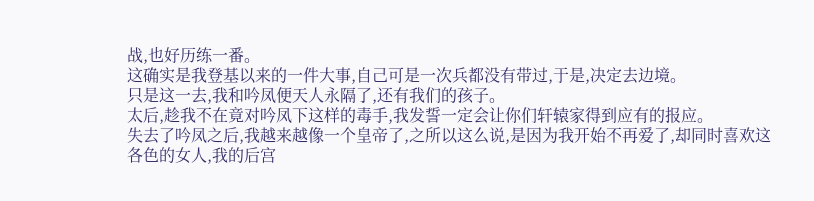战,也好历练一番。
这确实是我登基以来的一件大事,自己可是一次兵都没有带过,于是,决定去边境。
只是这一去,我和吟凤便天人永隔了,还有我们的孩子。
太后,趁我不在竟对吟凤下这样的毒手,我发誓一定会让你们轩辕家得到应有的报应。
失去了吟凤之后,我越来越像一个皇帝了,之所以这么说,是因为我开始不再爱了,却同时喜欢这各色的女人,我的后宫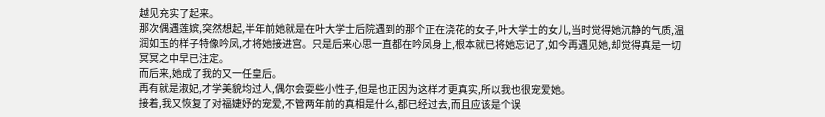越见充实了起来。
那次偶遇莲嫔,突然想起,半年前她就是在叶大学士后院遇到的那个正在浇花的女子,叶大学士的女儿,当时觉得她沉静的气质,温润如玉的样子特像吟凤,才将她接进宫。只是后来心思一直都在吟凤身上,根本就已将她忘记了,如今再遇见她,却觉得真是一切冥冥之中早已注定。
而后来,她成了我的又一任皇后。
再有就是淑妃,才学美貌均过人,偶尔会耍些小性子,但是也正因为这样才更真实,所以我也很宠爱她。
接着,我又恢复了对福婕妤的宠爱,不管两年前的真相是什么,都已经过去,而且应该是个误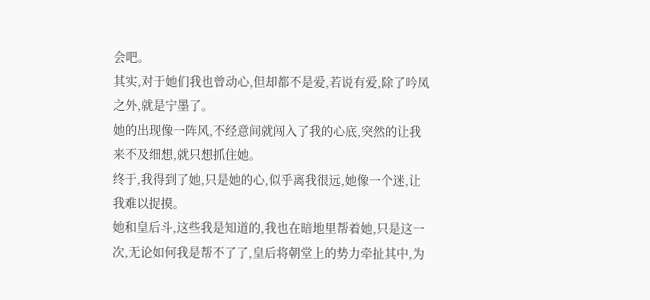会吧。
其实,对于她们我也曾动心,但却都不是爱,若说有爱,除了吟凤之外,就是宁墨了。
她的出现像一阵风,不经意间就闯入了我的心底,突然的让我来不及细想,就只想抓住她。
终于,我得到了她,只是她的心,似乎离我很远,她像一个迷,让我难以捉摸。
她和皇后斗,这些我是知道的,我也在暗地里帮着她,只是这一次,无论如何我是帮不了了,皇后将朝堂上的势力牵扯其中,为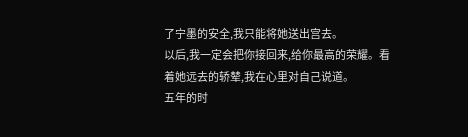了宁墨的安全,我只能将她送出宫去。
以后,我一定会把你接回来,给你最高的荣耀。看着她远去的轿辇,我在心里对自己说道。
五年的时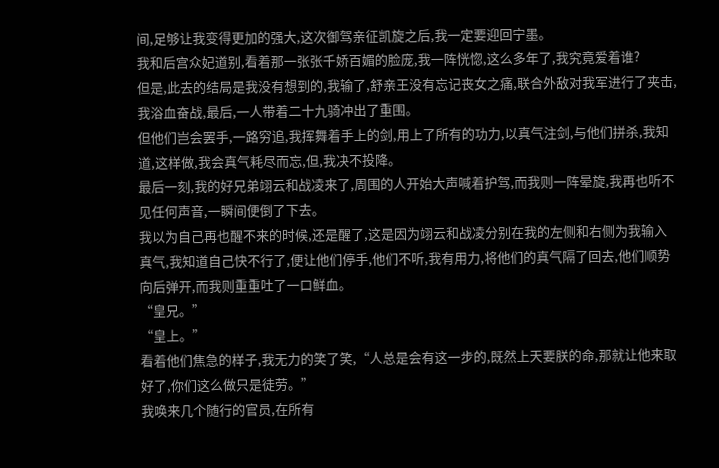间,足够让我变得更加的强大,这次御驾亲征凯旋之后,我一定要迎回宁墨。
我和后宫众妃道别,看着那一张张千娇百媚的脸庞,我一阵恍惚,这么多年了,我究竟爱着谁?
但是,此去的结局是我没有想到的,我输了,舒亲王没有忘记丧女之痛,联合外敌对我军进行了夹击,我浴血奋战,最后,一人带着二十九骑冲出了重围。
但他们岂会罢手,一路穷追,我挥舞着手上的剑,用上了所有的功力,以真气注剑,与他们拼杀,我知道,这样做,我会真气耗尽而忘,但,我决不投降。
最后一刻,我的好兄弟翊云和战凌来了,周围的人开始大声喊着护驾,而我则一阵晕旋,我再也听不见任何声音,一瞬间便倒了下去。
我以为自己再也醒不来的时候,还是醒了,这是因为翊云和战凌分别在我的左侧和右侧为我输入真气,我知道自己快不行了,便让他们停手,他们不听,我有用力,将他们的真气隔了回去,他们顺势向后弹开,而我则重重吐了一口鲜血。
“皇兄。”
“皇上。”
看着他们焦急的样子,我无力的笑了笑,“人总是会有这一步的,既然上天要朕的命,那就让他来取好了,你们这么做只是徒劳。”
我唤来几个随行的官员,在所有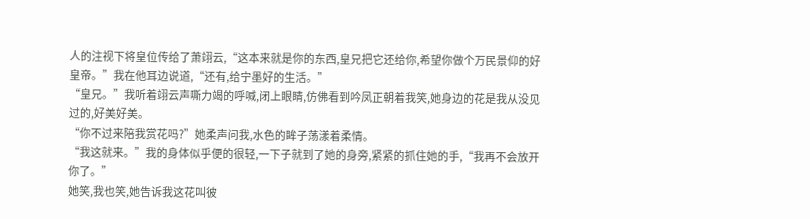人的注视下将皇位传给了萧翊云,“这本来就是你的东西,皇兄把它还给你,希望你做个万民景仰的好皇帝。”我在他耳边说道,“还有,给宁墨好的生活。”
“皇兄。”我听着翊云声嘶力竭的呼喊,闭上眼睛,仿佛看到吟凤正朝着我笑,她身边的花是我从没见过的,好美好美。
“你不过来陪我赏花吗?”她柔声问我,水色的眸子荡漾着柔情。
“我这就来。”我的身体似乎便的很轻,一下子就到了她的身旁,紧紧的抓住她的手,“我再不会放开你了。”
她笑,我也笑,她告诉我这花叫彼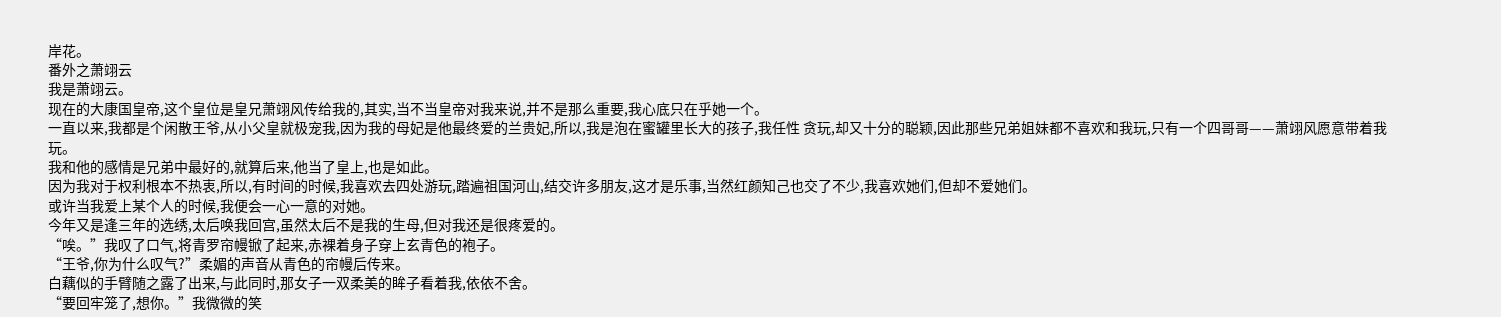岸花。
番外之萧翊云
我是萧翊云。
现在的大康国皇帝,这个皇位是皇兄萧翊风传给我的,其实,当不当皇帝对我来说,并不是那么重要,我心底只在乎她一个。
一直以来,我都是个闲散王爷,从小父皇就极宠我,因为我的母妃是他最终爱的兰贵妃,所以,我是泡在蜜罐里长大的孩子,我任性 贪玩,却又十分的聪颖,因此那些兄弟姐妹都不喜欢和我玩,只有一个四哥哥——萧翊风愿意带着我玩。
我和他的感情是兄弟中最好的,就算后来,他当了皇上,也是如此。
因为我对于权利根本不热衷,所以,有时间的时候,我喜欢去四处游玩,踏遍祖国河山,结交许多朋友,这才是乐事,当然红颜知己也交了不少,我喜欢她们,但却不爱她们。
或许当我爱上某个人的时候,我便会一心一意的对她。
今年又是逢三年的选绣,太后唤我回宫,虽然太后不是我的生母,但对我还是很疼爱的。
“唉。”我叹了口气,将青罗帘幔锨了起来,赤裸着身子穿上玄青色的袍子。
“王爷,你为什么叹气?”柔媚的声音从青色的帘幔后传来。
白藕似的手臂随之露了出来,与此同时,那女子一双柔美的眸子看着我,依依不舍。
“要回牢笼了,想你。”我微微的笑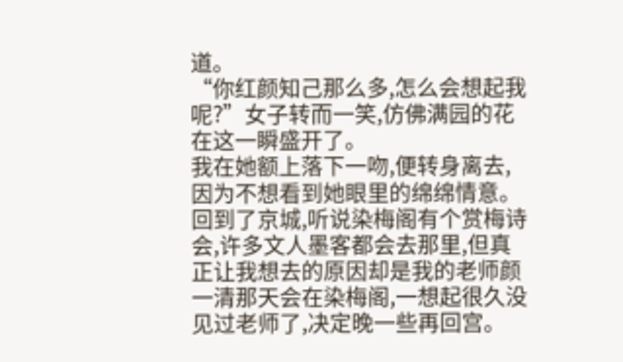道。
“你红颜知己那么多,怎么会想起我呢?”女子转而一笑,仿佛满园的花在这一瞬盛开了。
我在她额上落下一吻,便转身离去,因为不想看到她眼里的绵绵情意。
回到了京城,听说染梅阁有个赏梅诗会,许多文人墨客都会去那里,但真正让我想去的原因却是我的老师颜一清那天会在染梅阁,一想起很久没见过老师了,决定晚一些再回宫。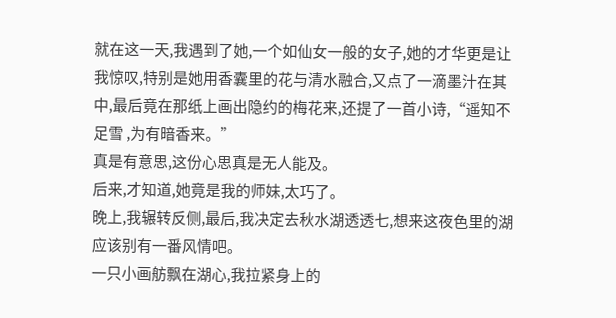就在这一天,我遇到了她,一个如仙女一般的女子,她的才华更是让我惊叹,特别是她用香囊里的花与清水融合,又点了一滴墨汁在其中,最后竟在那纸上画出隐约的梅花来,还提了一首小诗,“遥知不足雪 ,为有暗香来。”
真是有意思,这份心思真是无人能及。
后来,才知道,她竟是我的师妹,太巧了。
晚上,我辗转反侧,最后,我决定去秋水湖透透七,想来这夜色里的湖应该别有一番风情吧。
一只小画舫飘在湖心,我拉紧身上的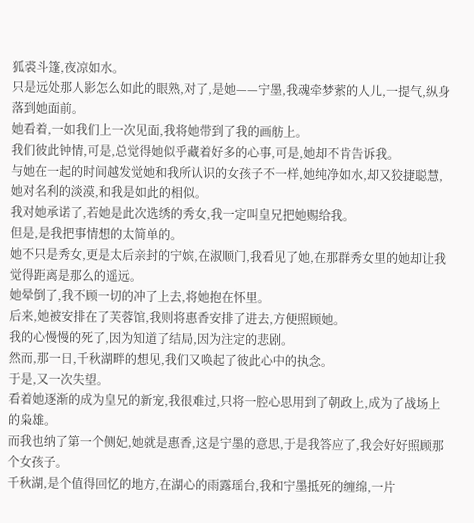狐裘斗篷,夜凉如水。
只是远处那人影怎么如此的眼熟,对了,是她——宁墨,我魂牵梦萦的人儿,一提气,纵身落到她面前。
她看着,一如我们上一次见面,我将她带到了我的画舫上。
我们彼此钟情,可是,总觉得她似乎藏着好多的心事,可是,她却不肯告诉我。
与她在一起的时间越发觉她和我所认识的女孩子不一样,她纯净如水,却又狡捷聪慧,她对名利的淡漠,和我是如此的相似。
我对她承诺了,若她是此次选绣的秀女,我一定叫皇兄把她赐给我。
但是,是我把事情想的太简单的。
她不只是秀女,更是太后亲封的宁嫔,在淑顺门,我看见了她,在那群秀女里的她却让我觉得距离是那么的遥远。
她晕倒了,我不顾一切的冲了上去,将她抱在怀里。
后来,她被安排在了芙蓉馆,我则将惠香安排了进去,方便照顾她。
我的心慢慢的死了,因为知道了结局,因为注定的悲剧。
然而,那一日,千秋湖畔的想见,我们又唤起了彼此心中的执念。
于是,又一次失望。
看着她逐渐的成为皇兄的新宠,我很难过,只将一腔心思用到了朝政上,成为了战场上的枭雄。
而我也纳了第一个侧妃,她就是惠香,这是宁墨的意思,于是我答应了,我会好好照顾那个女孩子。
千秋湖,是个值得回忆的地方,在湖心的雨露瑶台,我和宁墨抵死的缠绵,一片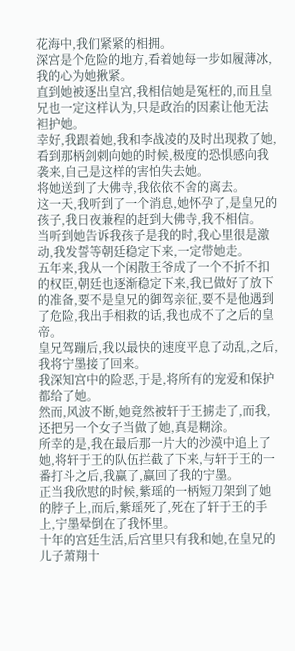花海中,我们紧紧的相拥。
深宫是个危险的地方,看着她每一步如履薄冰,我的心为她揪紧。
直到她被逐出皇宫,我相信她是冤枉的,而且皇兄也一定这样认为,只是政治的因素让他无法袒护她。
幸好,我跟着她,我和李战凌的及时出现救了她,看到那柄剑刺向她的时候,极度的恐惧感向我袭来,自己是这样的害怕失去她。
将她送到了大佛寺,我依依不舍的离去。
这一天,我听到了一个消息,她怀孕了,是皇兄的孩子,我日夜兼程的赶到大佛寺,我不相信。
当听到她告诉我孩子是我的时,我心里很是激动,我发誓等朝廷稳定下来,一定带她走。
五年来,我从一个闲散王爷成了一个不折不扣的权臣,朝廷也逐渐稳定下来,我已做好了放下的准备,要不是皇兄的御驾亲征,要不是他遇到了危险,我出手相救的话,我也成不了之后的皇帝。
皇兄驾蹦后,我以最快的速度平息了动乱,之后,我将宁墨接了回来。
我深知宫中的险恶,于是,将所有的宠爱和保护都给了她。
然而,风波不断,她竟然被轩于王掳走了,而我,还把另一个女子当做了她,真是糊涂。
所幸的是,我在最后那一片大的沙漠中追上了她,将轩于王的队伍拦截了下来,与轩于王的一番打斗之后,我赢了,赢回了我的宁墨。
正当我欣慰的时候,紫瑶的一柄短刀架到了她的脖子上,而后,紫瑶死了,死在了轩于王的手上,宁墨晕倒在了我怀里。
十年的宫廷生活,后宫里只有我和她,在皇兄的儿子萧翔十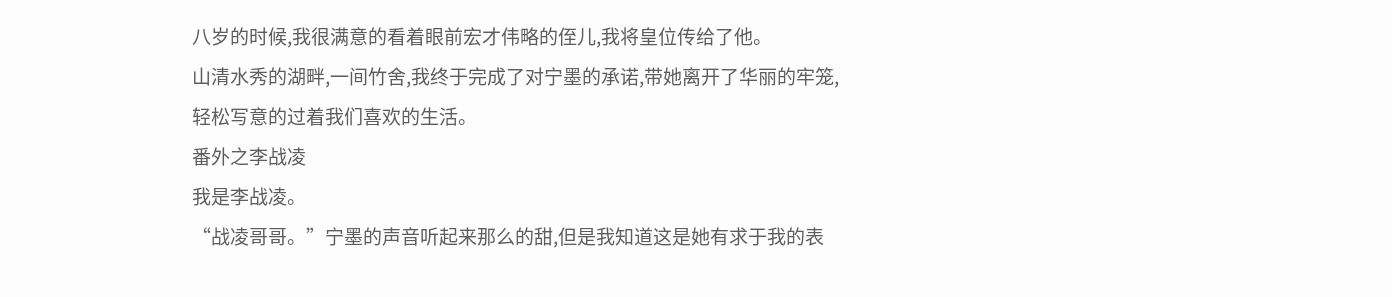八岁的时候,我很满意的看着眼前宏才伟略的侄儿,我将皇位传给了他。
山清水秀的湖畔,一间竹舍,我终于完成了对宁墨的承诺,带她离开了华丽的牢笼,轻松写意的过着我们喜欢的生活。
番外之李战凌
我是李战凌。
“战凌哥哥。”宁墨的声音听起来那么的甜,但是我知道这是她有求于我的表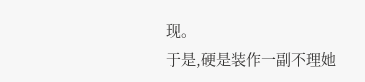现。
于是,硬是装作一副不理她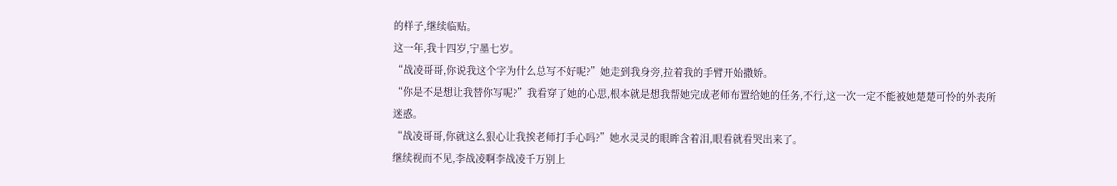的样子,继续临贴。
这一年,我十四岁,宁墨七岁。
“战凌哥哥,你说我这个字为什么总写不好呢?”她走到我身旁,拉着我的手臂开始撒娇。
“你是不是想让我替你写呢?”我看穿了她的心思,根本就是想我帮她完成老师布置给她的任务,不行,这一次一定不能被她楚楚可怜的外表所迷惑。
“战凌哥哥,你就这么狠心让我挨老师打手心吗?”她水灵灵的眼眸含着泪,眼看就看哭出来了。
继续视而不见,李战凌啊李战凌千万别上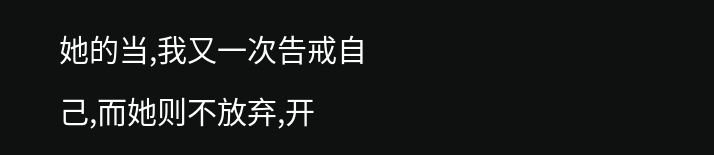她的当,我又一次告戒自己,而她则不放弃,开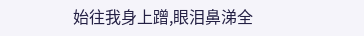始往我身上蹭,眼泪鼻涕全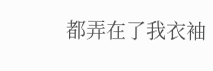都弄在了我衣袖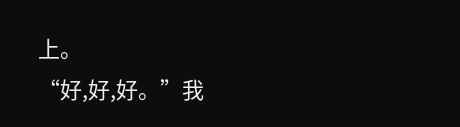上。
“好,好,好。”我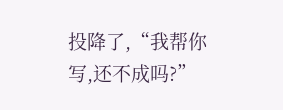投降了,“我帮你写,还不成吗?”